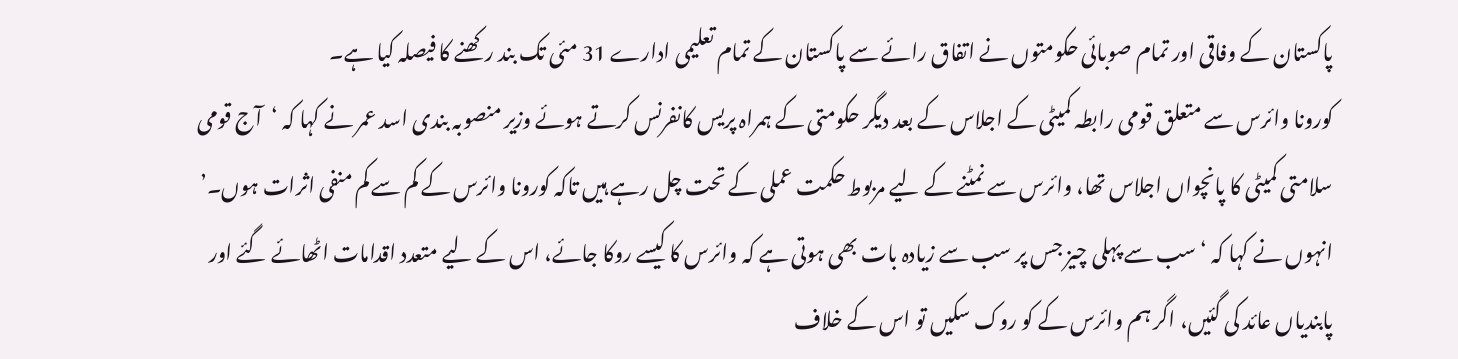پاکستان کے وفاقی اور تمام صوبائی حکومتوں نے اتفاق رائے سے پاکستان کے تمام تعلیمی ادارے 31 مئی تک بند رکھنے کا فیصلہ کیا ہے۔
کورونا وائرس سے متعلق قومی رابطہ کمیٹی کے اجلاس کے بعد دیگر حکومتی کے ہمراہ پریس کانفرنس کرتے ہوئے وزیر منصوبہ بندی اسد عمر نے کہا کہ ‘آج قومی سلامتی کمیٹی کا پانچواں اجلاس تھا، وائرس سے نمٹنے کے لیے مربوط حکمت عملی کے تحت چل رہے ہیں تاکہ کورونا وائرس کے کم سے کم منفی اثرات ہوں۔’
انہوں نے کہا کہ ‘سب سے پہلی چیز جس پر سب سے زیادہ بات بھی ہوتی ہے کہ وائرس کا کیسے روکا جائے، اس کے لیے متعدد اقدامات اٹھائے گئے اور پابندیاں عائد کی گئیں، اگر ہم وائرس کے کو روک سکیں تو اس کے خلاف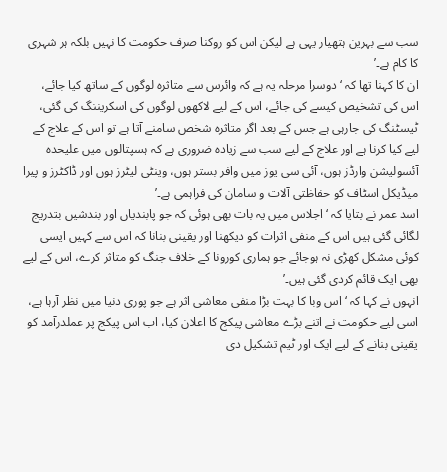سب سے بہرین ہتھیار یہی ہے لیکن اس کو روکنا صرف حکومت کا نہیں بلکہ ہر شہری کا کام ہے۔’
ان کا کہنا تھا کہ ‘دوسرا مرحلہ یہ ہے کہ وائرس سے متاثرہ لوگوں کے ساتھ کیا جائے، اس کی تشخیص کیسے کی جائے، اس کے لیے لاکھوں لوگوں کی اسکریننگ کی گئی، ٹیسٹنگ کی جارہی ہے جس کے بعد اگر متاثرہ شخص سامنے آتا ہے تو اس کے علاج کے لیے کیا کرنا ہے اور علاج کے لیے سب سے زیادہ ضروری ہے کہ ہسپتالوں میں علیحدہ آئسولیشن وارڈز ہوں، آئی سی یوز میں وافر بستر ہوں، وینٹی لیٹرز ہوں اور ڈاکٹرز و پیرا میڈیکل اسٹاف کو حفاظتی آلات و سامان کی فراہمی ہے۔’
اسد عمر نے بتایا کہ ‘اجلاس میں یہ بات بھی ہوئی کہ جو پابندیاں اور بندشیں بتدریج لگائی گئی ہیں اس کے منفی اثرات کو دیکھنا اور یقینی بنانا کہ اس سے کہیں ایسی کوئی مشکل کھڑی نہ ہوجائے جو ہماری کورونا کے خلاف جنگ کو متاثر کرے، اس کے لیے بھی ایک قائم کردی گئی ہیں۔’
انہوں نے کہا کہ ‘اس وبا کا بہت بڑا منفی معاشی اثر ہے جو پوری دنیا میں نظر آرہا ہے، اسی لیے حکومت نے اتنے بڑے معاشی پیکج کا اعلان کیا، اب اس پیکج پر عملدرآمد کو یقینی بنانے کے لیے ایک اور ٹیم تشکیل دی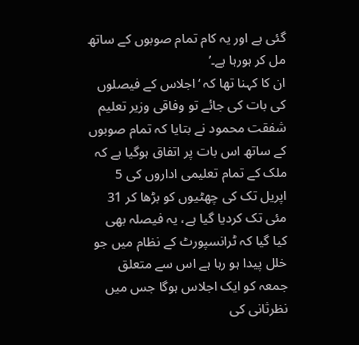گئی ہے اور یہ کام تمام صوبوں کے ساتھ مل کر ہورہا ہے۔’
ان کا کہنا تھا کہ ‘اجلاس کے فیصلوں کی بات کی جائے تو وفاقی وزیر تعلیم شفقت محمود نے بتایا کہ تمام صوبوں کے ساتھ اس بات پر اتفاق ہوگیا ہے کہ ملک کے تمام تعلیمی اداروں کی 5 اپریل تک کی چھٹیوں کو بڑھا کر 31 مئی تک کردیا گیا ہے، یہ فیصلہ بھی کیا گیا کہ ٹرانسپورٹ کے نظام میں جو خلل پیدا ہو رہا ہے اس سے متعلق جمعہ کو ایک اجلاس ہوگا جس میں نظرثانی کی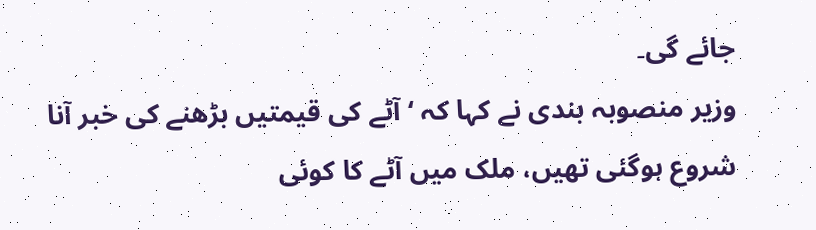جائے گی۔
وزیر منصوبہ بندی نے کہا کہ ‘آٹے کی قیمتیں بڑھنے کی خبر آنا شروع ہوگئی تھیں، ملک میں آٹے کا کوئی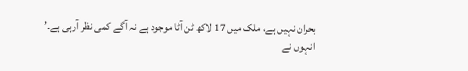بحران نہیں ہے، ملک میں 17 لاکھ ٹن آٹا موجود ہے نہ آگے کمی نظر آرہی ہے۔’
انہوں نے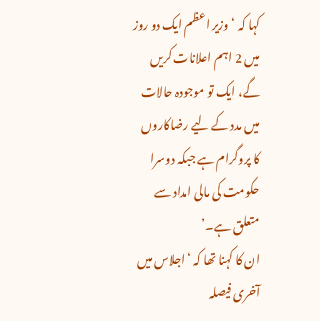کہا کہ ‘وزیر اعظم ایک دو روز میں 2 اہم اعلانات کریں گے، ایک تو موجودہ حالات میں مدد کے لیے رضاکاروں کا پروگرام ہے جبکہ دوسرا حکومت کی مالی امداد سے متعلق ہے۔’
ان کا کہنا تھا کہ ‘اجلاس میں آخری فیصلہ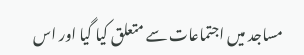مساجد میں اجتماعات سے متعلق کیا گیا اور اس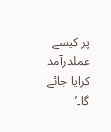پر کیسے عملدرآمد کرایا جائے گا۔’